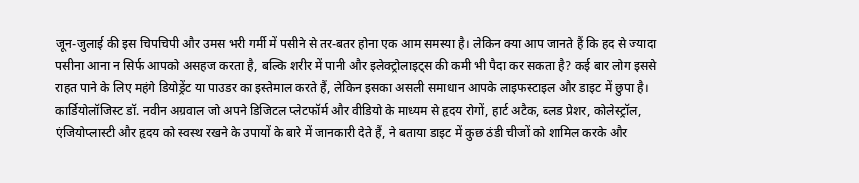जून-जुलाई की इस चिपचिपी और उमस भरी गर्मी में पसीने से तर-बतर होना एक आम समस्या है। लेकिन क्या आप जानते हैं कि हद से ज्यादा पसीना आना न सिर्फ आपको असहज करता है, बल्कि शरीर में पानी और इलेक्ट्रोलाइट्स की कमी भी पैदा कर सकता है? कई बार लोग इससे राहत पाने के लिए महंगे डियोड्रेंट या पाउडर का इस्तेमाल करते हैं, लेकिन इसका असली समाधान आपके लाइफस्टाइल और डाइट में छुपा है।
कार्डियोलॉजिस्ट डॉ. नवीन अग्रवाल जो अपने डिजिटल प्लेटफॉर्म और वीडियो के माध्यम से हृदय रोगों, हार्ट अटैक, ब्लड प्रेशर, कोलेस्ट्रॉल, एंजियोप्लास्टी और हृदय को स्वस्थ रखने के उपायों के बारे में जानकारी देते हैं, ने बताया डाइट में कुछ ठंडी चीजों को शामिल करके और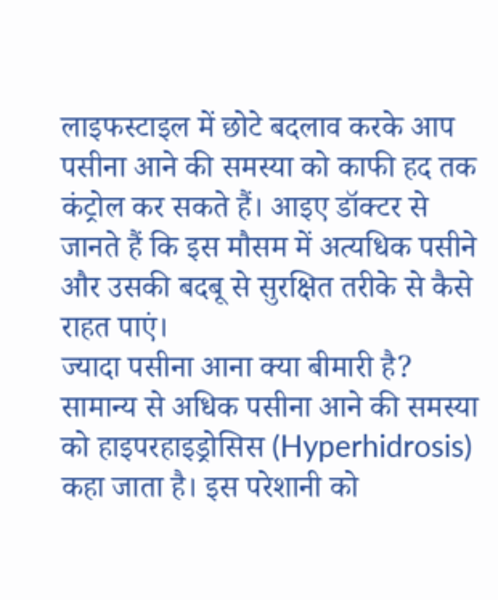लाइफस्टाइल में छोटे बदलाव करके आप पसीना आने की समस्या को काफी हद तक कंट्रोल कर सकते हैं। आइए डॉक्टर से जानते हैं कि इस मौसम में अत्यधिक पसीने और उसकी बदबू से सुरक्षित तरीके से कैसे राहत पाएं।
ज्यादा पसीना आना क्या बीमारी है?
सामान्य से अधिक पसीना आने की समस्या को हाइपरहाइड्रोसिस (Hyperhidrosis) कहा जाता है। इस परेशानी को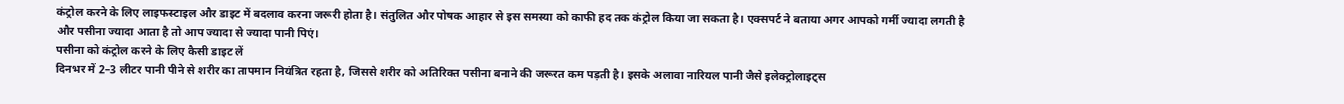कंट्रोल करने के लिए लाइफस्टाइल और डाइट में बदलाव करना जरूरी होता है। संतुलित और पोषक आहार से इस समस्या को काफी हद तक कंट्रोल किया जा सकता है। एक्सपर्ट ने बताया अगर आपको गर्मी ज्यादा लगती है और पसीना ज्यादा आता है तो आप ज्यादा से ज्यादा पानी पिएं।
पसीना को कंट्रोल करने के लिए कैसी डाइट लें
दिनभर में 2–3 लीटर पानी पीने से शरीर का तापमान नियंत्रित रहता है, जिससे शरीर को अतिरिक्त पसीना बनाने की जरूरत कम पड़ती है। इसके अलावा नारियल पानी जैसे इलेक्ट्रोलाइट्स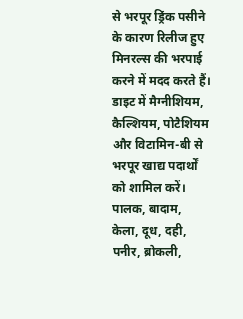से भरपूर ड्रिंक पसीने के कारण रिलीज हुए मिनरल्स की भरपाई करने में मदद करते हैं। डाइट में मैग्नीशियम, कैल्शियम, पोटैशियम और विटामिन-बी से भरपूर खाद्य पदार्थों को शामिल करें। पालक, बादाम, केला, दूध, दही, पनीर, ब्रोकली,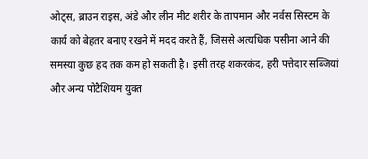ओट्स, ब्राउन राइस, अंडे और लीन मीट शरीर के तापमान और नर्वस सिस्टम के कार्य को बेहतर बनाए रखने में मदद करते हैं, जिससे अत्यधिक पसीना आने की समस्या कुछ हद तक कम हो सकती है। इसी तरह शकरकंद, हरी पत्तेदार सब्जियां और अन्य पोटैशियम युक्त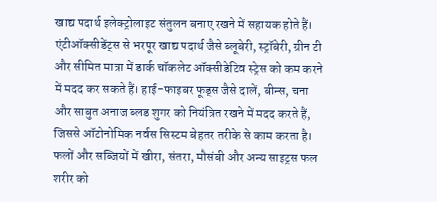खाद्य पदार्थ इलेक्ट्रोलाइट संतुलन बनाए रखने में सहायक होते हैं।
एंटीऑक्सीडेंट्स से भरपूर खाद्य पदार्थ जैसे ब्लूबेरी, स्ट्रॉबेरी, ग्रीन टी और सीमित मात्रा में डार्क चॉकलेट ऑक्सीडेटिव स्ट्रेस को कम करने में मदद कर सकते हैं। हाई-फाइबर फूड्स जैसे दालें, बीन्स, चना और साबुत अनाज ब्लड शुगर को नियंत्रित रखने में मदद करते हैं, जिससे ऑटोनोमिक नर्वस सिस्टम बेहतर तरीके से काम करता है। फलों और सब्जियों में खीरा, संतरा, मौसंबी और अन्य साइट्रस फल शरीर को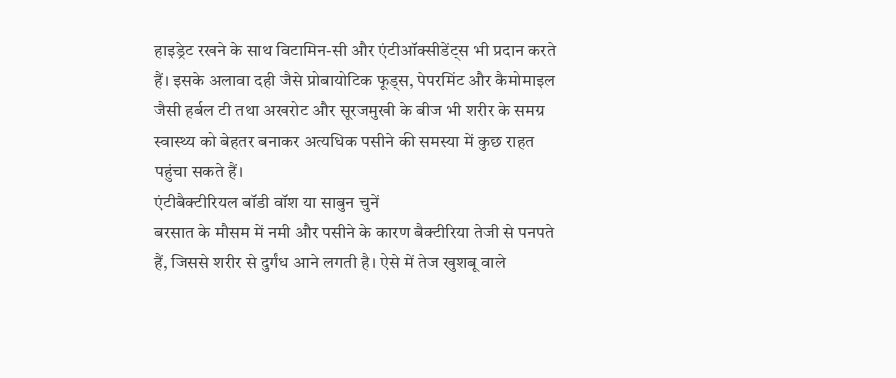हाइड्रेट रखने के साथ विटामिन-सी और एंटीऑक्सीडेंट्स भी प्रदान करते हैं। इसके अलावा दही जैसे प्रोबायोटिक फूड्स, पेपरमिंट और कैमोमाइल जैसी हर्बल टी तथा अखरोट और सूरजमुखी के बीज भी शरीर के समग्र स्वास्थ्य को बेहतर बनाकर अत्यधिक पसीने की समस्या में कुछ राहत पहुंचा सकते हैं।
एंटीबैक्टीरियल बॉडी वॉश या साबुन चुनें
बरसात के मौसम में नमी और पसीने के कारण बैक्टीरिया तेजी से पनपते हैं, जिससे शरीर से दुर्गंध आने लगती है। ऐसे में तेज खुशबू वाले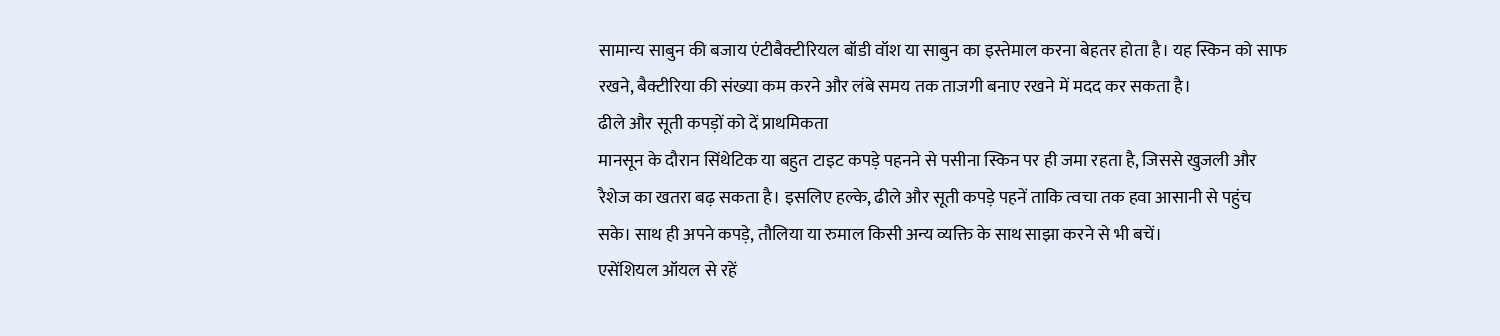सामान्य साबुन की बजाय एंटीबैक्टीरियल बॉडी वॉश या साबुन का इस्तेमाल करना बेहतर होता है। यह स्किन को साफ रखने, बैक्टीरिया की संख्या कम करने और लंबे समय तक ताजगी बनाए रखने में मदद कर सकता है।
ढीले और सूती कपड़ों को दें प्राथमिकता
मानसून के दौरान सिंथेटिक या बहुत टाइट कपड़े पहनने से पसीना स्किन पर ही जमा रहता है, जिससे खुजली और रैशेज का खतरा बढ़ सकता है। इसलिए हल्के, ढीले और सूती कपड़े पहनें ताकि त्वचा तक हवा आसानी से पहुंच सके। साथ ही अपने कपड़े, तौलिया या रुमाल किसी अन्य व्यक्ति के साथ साझा करने से भी बचें।
एसेंशियल ऑयल से रहें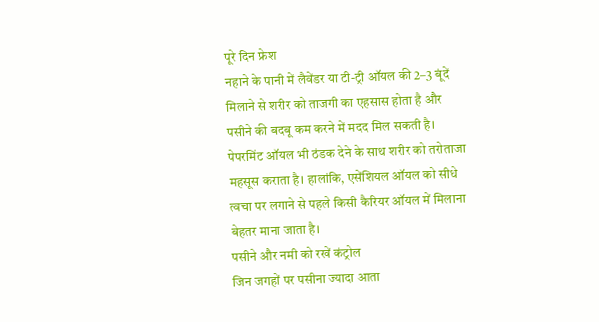पूरे दिन फ्रेश
नहाने के पानी में लैवेंडर या टी-ट्री ऑयल की 2–3 बूंदें मिलाने से शरीर को ताजगी का एहसास होता है और पसीने की बदबू कम करने में मदद मिल सकती है। पेपरमिंट ऑयल भी ठंडक देने के साथ शरीर को तरोताजा महसूस कराता है। हालांकि, एसेंशियल ऑयल को सीधे त्वचा पर लगाने से पहले किसी कैरियर ऑयल में मिलाना बेहतर माना जाता है।
पसीने और नमी को रखें कंट्रोल
जिन जगहों पर पसीना ज्यादा आता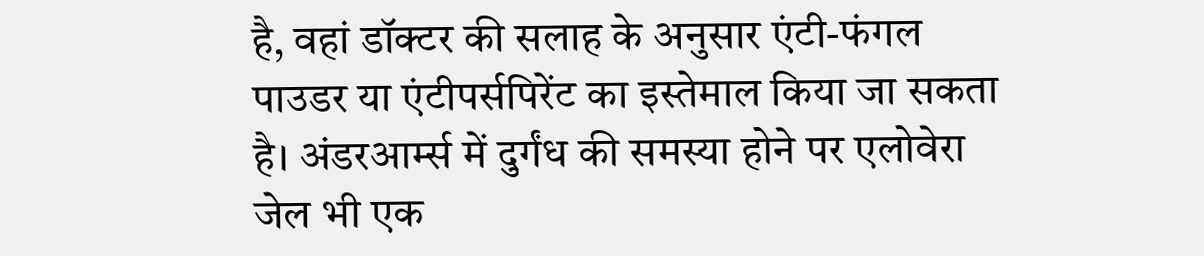है, वहां डॉक्टर की सलाह के अनुसार एंटी-फंगल पाउडर या एंटीपर्सपिरेंट का इस्तेमाल किया जा सकता है। अंडरआर्म्स में दुर्गंध की समस्या होने पर एलोवेरा जेल भी एक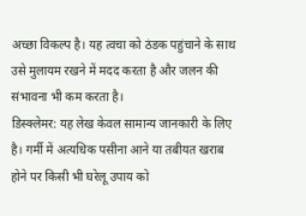अच्छा विकल्प है। यह त्वचा को ठंडक पहुंचाने के साथ उसे मुलायम रखने में मदद करता है और जलन की संभावना भी कम करता है।
डिस्क्लेमर: यह लेख केवल सामान्य जानकारी के लिए है। गर्मी में अत्यधिक पसीना आने या तबीयत खराब होने पर किसी भी घरेलू उपाय को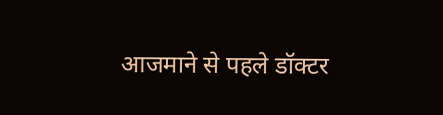आजमाने से पहले डॉक्टर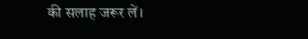की सलाह जरूर लें।